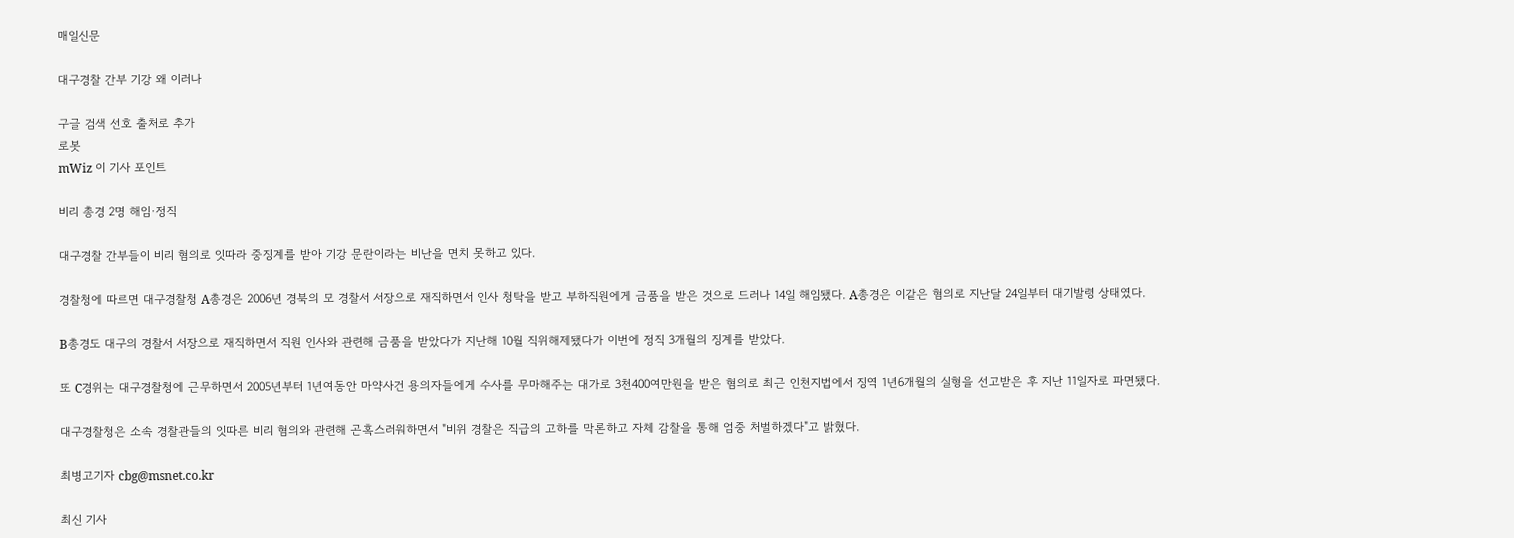매일신문

대구경찰 간부 기강 왜 이러나

구글 검색 선호 출처로 추가
로봇
mWiz 이 기사 포인트

비리 총경 2명 해임·정직

대구경찰 간부들이 비리 혐의로 잇따라 중징계를 받아 기강 문란이라는 비난을 면치 못하고 있다.

경찰청에 따르면 대구경찰청 A총경은 2006년 경북의 모 경찰서 서장으로 재직하면서 인사 청탁을 받고 부하직원에게 금품을 받은 것으로 드러나 14일 해임됐다. A총경은 이같은 혐의로 지난달 24일부터 대기발령 상태였다.

B총경도 대구의 경찰서 서장으로 재직하면서 직원 인사와 관련해 금품을 받았다가 지난해 10월 직위해제됐다가 이번에 정직 3개월의 징계를 받았다.

또 C경위는 대구경찰청에 근무하면서 2005년부터 1년여동안 마약사건 용의자들에게 수사를 무마해주는 대가로 3천400여만원을 받은 혐의로 최근 인천지법에서 징역 1년6개월의 실형을 선고받은 후 지난 11일자로 파면됐다.

대구경찰청은 소속 경찰관들의 잇따른 비리 혐의와 관련해 곤혹스러워하면서 "비위 경찰은 직급의 고하를 막론하고 자체 감찰을 통해 엄중 처벌하겠다"고 밝혔다.

최병고기자 cbg@msnet.co.kr

최신 기사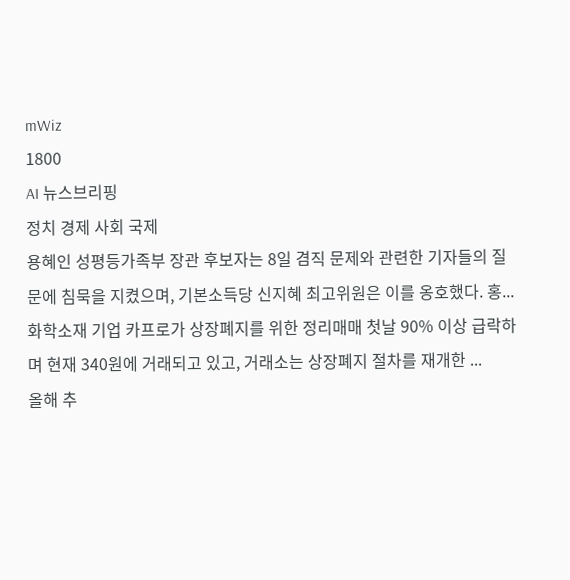mWiz
1800
AI 뉴스브리핑
정치 경제 사회 국제
용혜인 성평등가족부 장관 후보자는 8일 겸직 문제와 관련한 기자들의 질문에 침묵을 지켰으며, 기본소득당 신지혜 최고위원은 이를 옹호했다. 홍...
화학소재 기업 카프로가 상장폐지를 위한 정리매매 첫날 90% 이상 급락하며 현재 340원에 거래되고 있고, 거래소는 상장폐지 절차를 재개한 ...
올해 추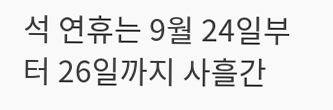석 연휴는 9월 24일부터 26일까지 사흘간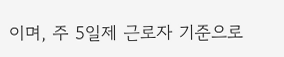이며, 주 5일제 근로자 기준으로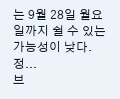는 9월 28일 월요일까지 쉴 수 있는 가능성이 낮다. 정...
브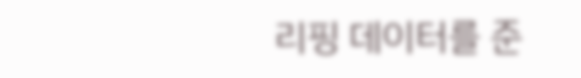리핑 데이터를 준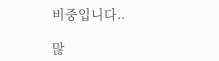비중입니다..

많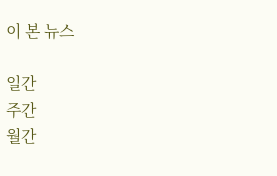이 본 뉴스

일간
주간
월간